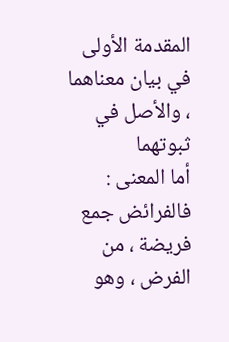المقدمة الأولى
في بيان معناهما ، والأصل في ثبوتهما
أما المعنى : فالفرائض جمع فريضة ، من الفرض ، وهو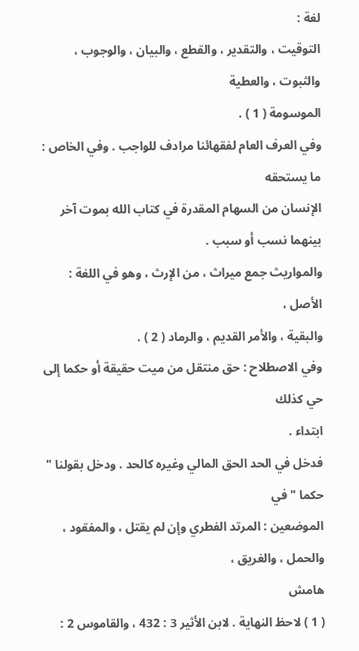لغة :
التوقيت ، والتقدير ، والقطع ، والبيان ، والوجوب ، والثبوت ، والعطية
الموسومة ( 1 ) .
وفي العرف العام لفقهائنا مرادف للواجب . وفي الخاص : ما يستحقه
الإنسان من السهام المقدرة في كتاب الله بموت آخر بينهما نسب أو سبب .
والمواريث جمع ميراث ، من الإرث ، وهو في اللغة : الأصل ،
والبقية ، والأمر القديم ، والرماد ( 2 ) .
وفي الاصطلاح : حق منتقل من ميت حقيقة أو حكما إلى حي كذلك
ابتداء .
فدخل في الحد الحق المالي وغيره كالحد . ودخل بقولنا " حكما " في
الموضعين : المرتد الفطري وإن لم يقتل ، والمفقود ، والحمل ، والغريق ،
هامش
( 1 ) لاحظ النهاية . لابن الأثير 3 : 432 ، والقاموس 2 :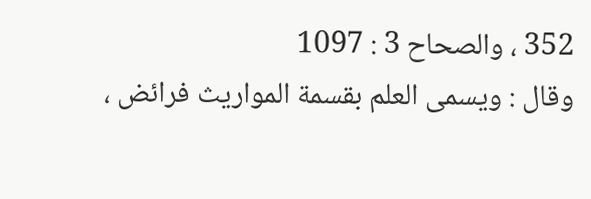352 ، والصحاح 3 : 1097
وقال : ويسمى العلم بقسمة المواريث فرائض ،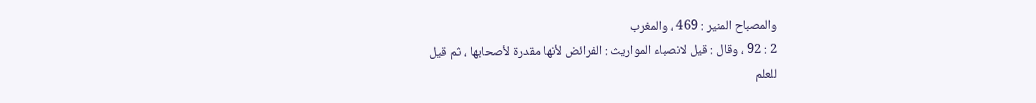والمصباح المنير : 469 ، والمغرب
2 : 92 ، وقال : قيل لانصباء المواريث : الفرائض لأنها مقدرة لأصحابها ، ثم قيل
للعلم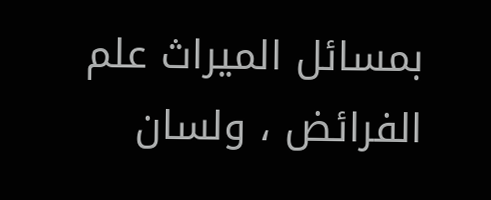بمسائل الميراث علم الفرائض ، ولسان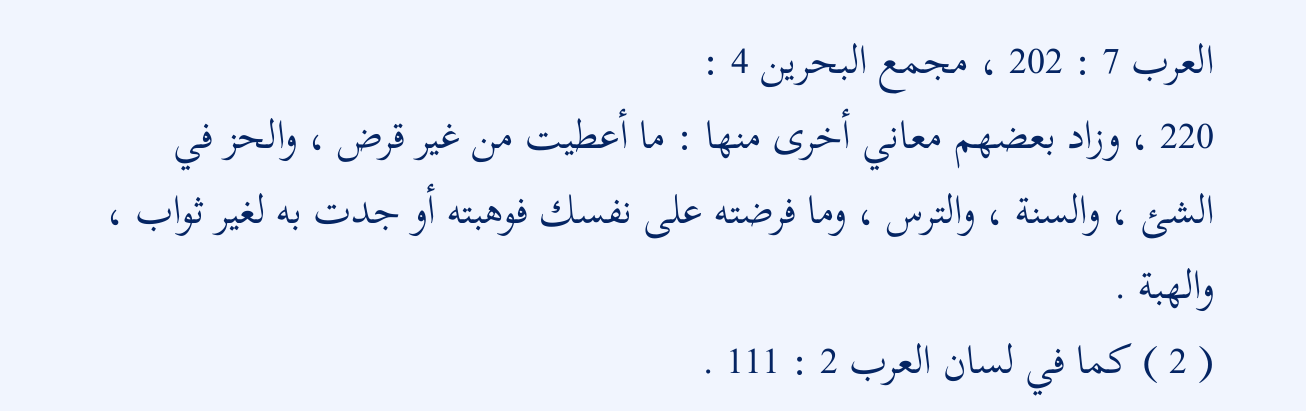العرب 7 : 202 ، مجمع البحرين 4 :
220 ، وزاد بعضهم معاني أخرى منها : ما أعطيت من غير قرض ، والحز في
الشئ ، والسنة ، والترس ، وما فرضته على نفسك فوهبته أو جدت به لغير ثواب ،
والهبة .
( 2 ) كما في لسان العرب 2 : 111 .